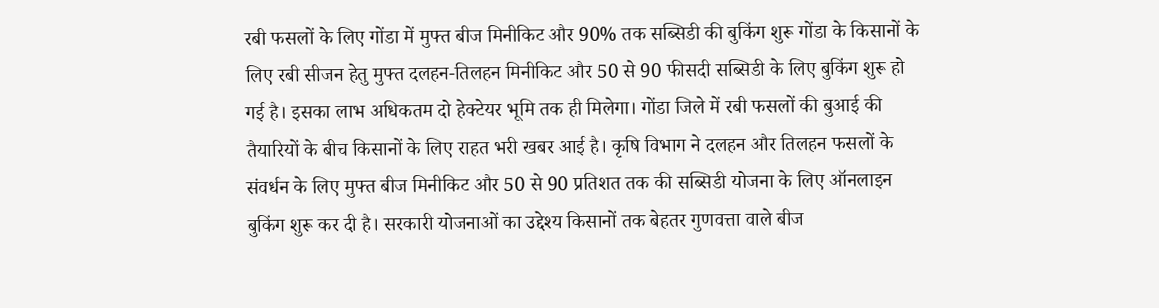रबी फसलों के लिए गोंडा में मुफ्त बीज मिनीकिट और 90% तक सब्सिडी की बुकिंग शुरू गोंडा के किसानों के लिए रबी सीजन हेतु मुफ्त दलहन-तिलहन मिनीकिट और 50 से 90 फीसदी सब्सिडी के लिए बुकिंग शुरू हो गई है। इसका लाभ अधिकतम दो हेक्टेयर भूमि तक ही मिलेगा। गोंडा जिले में रबी फसलों की बुआई की तैयारियों के बीच किसानों के लिए राहत भरी खबर आई है। कृषि विभाग ने दलहन और तिलहन फसलों के संवर्धन के लिए मुफ्त बीज मिनीकिट और 50 से 90 प्रतिशत तक की सब्सिडी योजना के लिए ऑनलाइन बुकिंग शुरू कर दी है। सरकारी योजनाओं का उद्देश्य किसानों तक बेहतर गुणवत्ता वाले बीज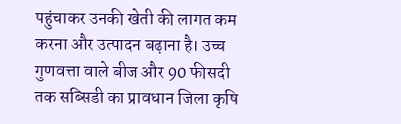पहुंचाकर उनकी खेती की लागत कम करना और उत्पादन बढ़ाना है। उच्च गुणवत्ता वाले बीज और 90 फीसदी तक सब्सिडी का प्रावधान जिला कृषि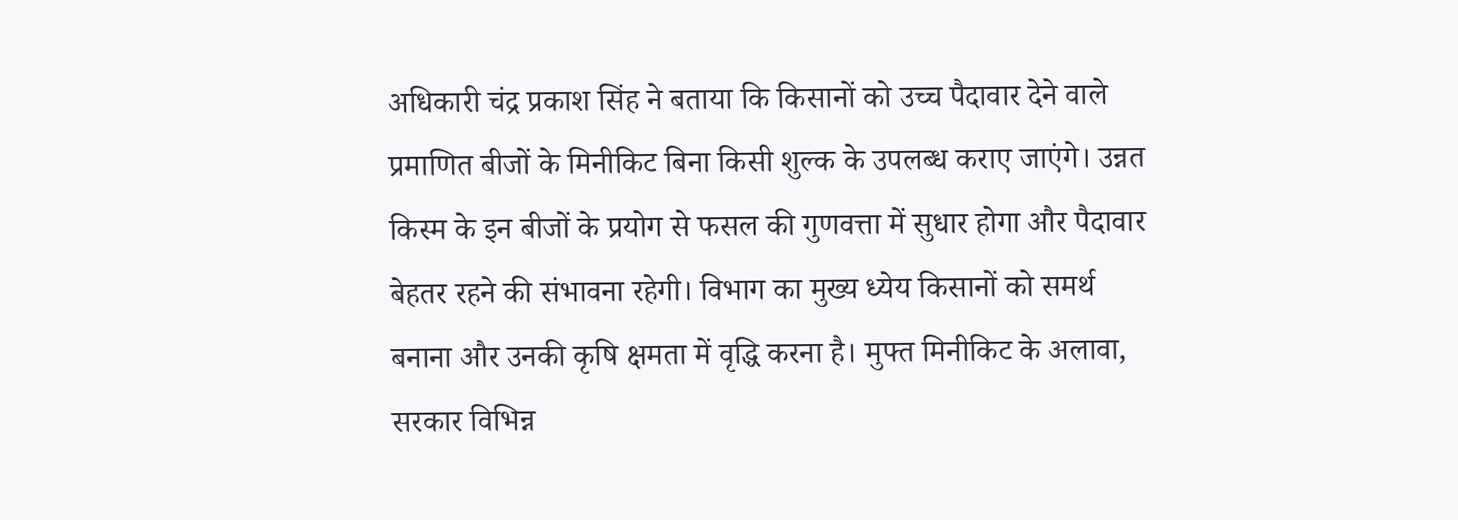अधिकारी चंद्र प्रकाश सिंह ने बताया कि किसानों को उच्च पैदावार देने वाले प्रमाणित बीजों के मिनीकिट बिना किसी शुल्क के उपलब्ध कराए जाएंगे। उन्नत किस्म के इन बीजों के प्रयोग से फसल की गुणवत्ता में सुधार होगा और पैदावार बेहतर रहने की संभावना रहेगी। विभाग का मुख्य ध्येय किसानों को समर्थ बनाना और उनकी कृषि क्षमता में वृद्धि करना है। मुफ्त मिनीकिट के अलावा, सरकार विभिन्न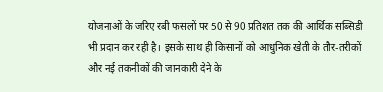योजनाओं के जरिए रबी फसलों पर 50 से 90 प्रतिशत तक की आर्थिक सब्सिडी भी प्रदान कर रही है। इसके साथ ही किसानों को आधुनिक खेती के तौर-तरीकों और नई तकनीकों की जानकारी देने के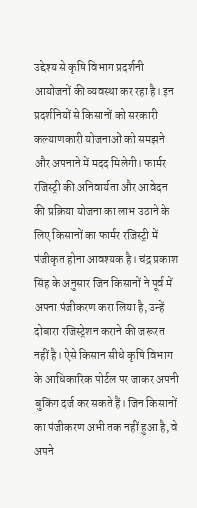उद्देश्य से कृषि विभाग प्रदर्शनी आयोजनों की व्यवस्था कर रहा है। इन प्रदर्शनियों से किसानों को सरकारी कल्याणकारी योजनाओं को समझने और अपनाने में मदद मिलेगी। फार्मर रजिस्ट्री की अनिवार्यता और आवेदन की प्रक्रिया योजना का लाभ उठाने के लिए किसानों का फार्मर रजिस्ट्री में पंजीकृत होना आवश्यक है। चंद्र प्रकाश सिंह के अनुसार जिन किसानों ने पूर्व में अपना पंजीकरण करा लिया है, उन्हें दोबारा रजिस्ट्रेशन कराने की जरूरत नहीं है। ऐसे किसान सीधे कृषि विभाग के आधिकारिक पोर्टल पर जाकर अपनी बुकिंग दर्ज कर सकते हैं। जिन किसानों का पंजीकरण अभी तक नहीं हुआ है, वे अपने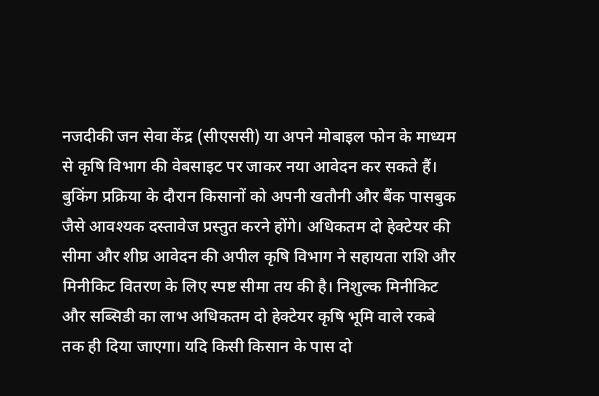नजदीकी जन सेवा केंद्र (सीएससी) या अपने मोबाइल फोन के माध्यम से कृषि विभाग की वेबसाइट पर जाकर नया आवेदन कर सकते हैं। बुकिंग प्रक्रिया के दौरान किसानों को अपनी खतौनी और बैंक पासबुक जैसे आवश्यक दस्तावेज प्रस्तुत करने होंगे। अधिकतम दो हेक्टेयर की सीमा और शीघ्र आवेदन की अपील कृषि विभाग ने सहायता राशि और मिनीकिट वितरण के लिए स्पष्ट सीमा तय की है। निशुल्क मिनीकिट और सब्सिडी का लाभ अधिकतम दो हेक्टेयर कृषि भूमि वाले रकबे तक ही दिया जाएगा। यदि किसी किसान के पास दो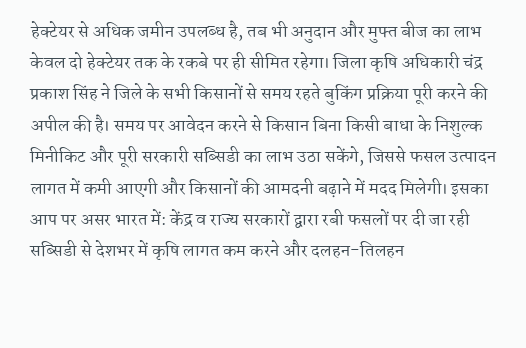हेक्टेयर से अधिक जमीन उपलब्ध है, तब भी अनुदान और मुफ्त बीज का लाभ केवल दो हेक्टेयर तक के रकबे पर ही सीमित रहेगा। जिला कृषि अधिकारी चंद्र प्रकाश सिंह ने जिले के सभी किसानों से समय रहते बुकिंग प्रक्रिया पूरी करने की अपील की है। समय पर आवेदन करने से किसान बिना किसी बाधा के निशुल्क मिनीकिट और पूरी सरकारी सब्सिडी का लाभ उठा सकेंगे, जिससे फसल उत्पादन लागत में कमी आएगी और किसानों की आमदनी बढ़ाने में मदद मिलेगी। इसका आप पर असर भारत में: केंद्र व राज्य सरकारों द्वारा रबी फसलों पर दी जा रही सब्सिडी से देशभर में कृषि लागत कम करने और दलहन-तिलहन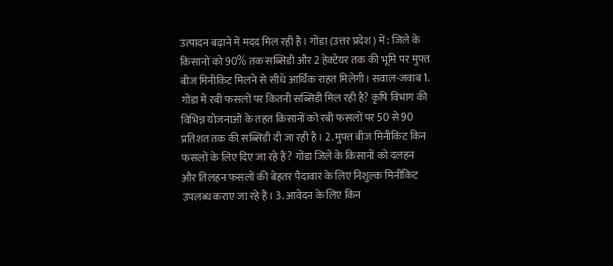उत्पादन बढ़ाने में मदद मिल रही है। गोंडा (उत्तर प्रदेश) में: जिले के किसानों को 90% तक सब्सिडी और 2 हेक्टेयर तक की भूमि पर मुफ्त बीज मिनीकिट मिलने से सीधे आर्थिक राहत मिलेगी। सवाल-जवाब 1. गोंडा में रबी फसलों पर कितनी सब्सिडी मिल रही है? कृषि विभाग की विभिन्न योजनाओं के तहत किसानों को रबी फसलों पर 50 से 90 प्रतिशत तक की सब्सिडी दी जा रही है। 2. मुफ्त बीज मिनीकिट किन फसलों के लिए दिए जा रहे हैं? गोंडा जिले के किसानों को दलहन और तिलहन फसलों की बेहतर पैदावार के लिए निशुल्क मिनीकिट उपलब्ध कराए जा रहे हैं। 3. आवेदन के लिए किन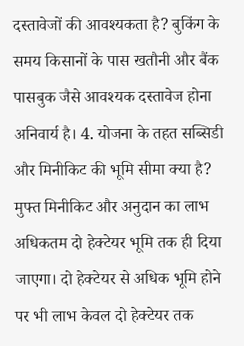दस्तावेजों की आवश्यकता है? बुकिंग के समय किसानों के पास खतौनी और बैंक पासबुक जैसे आवश्यक दस्तावेज होना अनिवार्य है। 4. योजना के तहत सब्सिडी और मिनीकिट की भूमि सीमा क्या है? मुफ्त मिनीकिट और अनुदान का लाभ अधिकतम दो हेक्टेयर भूमि तक ही दिया जाएगा। दो हेक्टेयर से अधिक भूमि होने पर भी लाभ केवल दो हेक्टेयर तक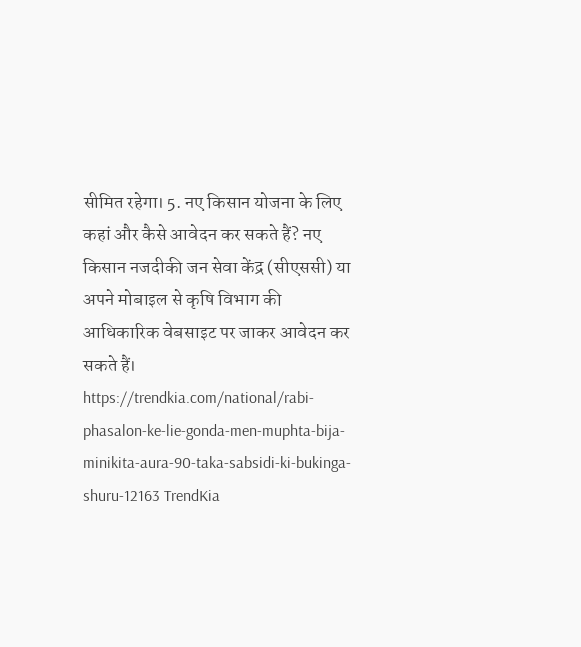सीमित रहेगा। 5. नए किसान योजना के लिए कहां और कैसे आवेदन कर सकते हैं? नए किसान नजदीकी जन सेवा केंद्र (सीएससी) या अपने मोबाइल से कृषि विभाग की आधिकारिक वेबसाइट पर जाकर आवेदन कर सकते हैं। https://trendkia.com/national/rabi-phasalon-ke-lie-gonda-men-muphta-bija-minikita-aura-90-taka-sabsidi-ki-bukinga-shuru-12163 TrendKia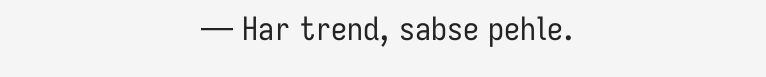— Har trend, sabse pehle.